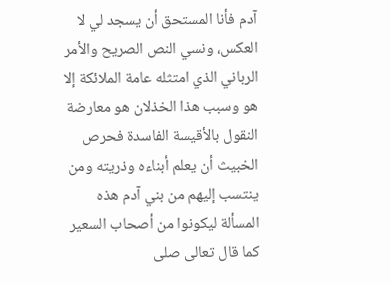آدم فأنا المستحق أن يسجد لي لا العكس، ونسي النص الصريح والأمر الرباني الذي امتثله عامة الملائكة إلا هو وسبب هذا الخذلان هو معارضة النقول بالأقيسة الفاسدة فحرص الخبيث أن يعلم أبناءه وذريته ومن ينتسب إليهم من بني آدم هذه المسألة ليكونوا من أصحاب السعير كما قال تعالى صلى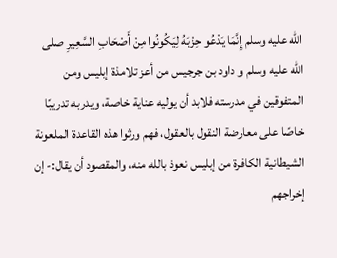الله عليه وسلم إِنَّمَا يَدْعُو حِزْبَهُ لِيَكُونُوا مِنْ أَصْحَابِ السَّعِيرِ صلى الله عليه وسلم و داود بن جرجيس من أعز تلامذة إبليس ومن المتفوقين في مدرسته فلابد أن يوليه عناية خاصة، ويدربه تدريبًا خاصًا على معارضة النقول بالعقول، فهم ورثوا هذه القاعدة الملعونة الشيطانية الكافرة من إبليس نعوذ بالله منه، والمقصود أن يقال:- إن إخراجهم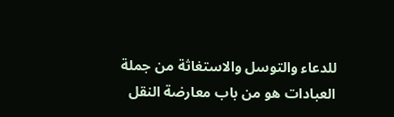للدعاء والتوسل والاستغاثة من جملة العبادات هو من باب معارضة النقل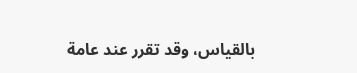بالقياس، وقد تقرر عند عامة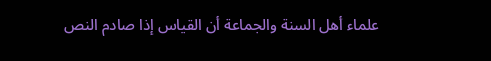علماء أهل السنة والجماعة أن القياس إذا صادم النص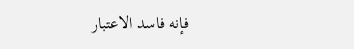فإنه فاسد الاعتبار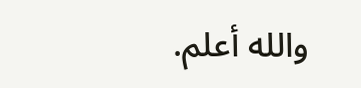والله أعلم.